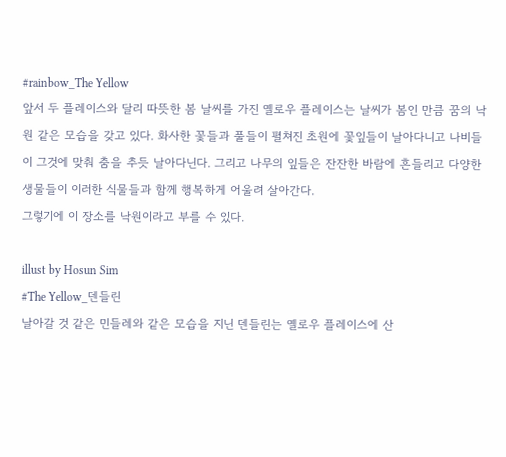#rainbow_The Yellow
앞서 두 플레이스와 달리 따뜻한 봄 날씨를 가진 옐로우 플레이스는 날씨가 봄인 만큼 꿈의 낙원 같은 모습을 갖고 있다. 화사한 꽃들과 풀들이 펼쳐진 초원에 꽃잎들이 날아다니고 나비들이 그것에 맞춰 춤을 추듯 날아다닌다. 그리고 나무의 잎들은 잔잔한 바람에 흔들리고 다양한 생물들이 이러한 식물들과 함께 행복하게 어울려 살아간다.
그렇기에 이 장소를 낙원이라고 부를 수 있다.

illust by Hosun Sim
#The Yellow_덴들린
날아갈 것 같은 민들레와 같은 모습을 지닌 덴들린는 옐로우 플레이스에 산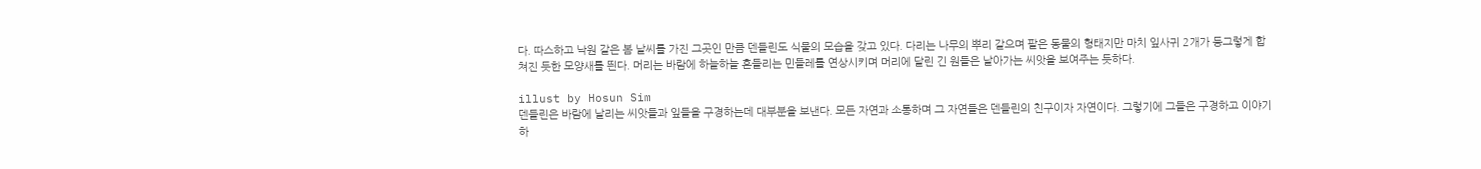다. 따스하고 낙원 같은 봄 날씨를 가진 그곳인 만큼 덴들린도 식물의 모습을 갖고 있다. 다리는 나무의 뿌리 같으며 팔은 동물의 형태지만 마치 잎사귀 2개가 둥그렇게 합쳐진 듯한 모양새를 띈다. 머리는 바람에 하늘하늘 흔들리는 민들레를 연상시키며 머리에 달린 긴 원들은 날아가는 씨앗을 보여주는 듯하다.

illust by Hosun Sim
덴들린은 바람에 날리는 씨앗들과 잎들을 구경하는데 대부분을 보낸다. 모든 자연과 소통하며 그 자연들은 덴들린의 친구이자 자연이다. 그렇기에 그들은 구경하고 이야기하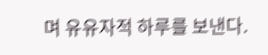며 유유자적 하루를 보낸다.